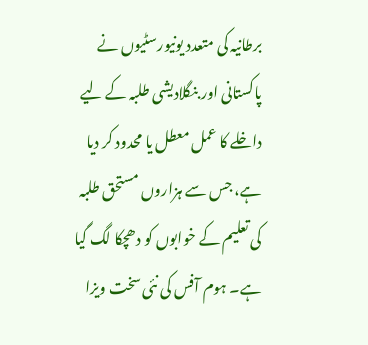برطانیہ کی متعدد یونیورسٹیوں نے پاکستانی اور بنگلادیشی طلبہ کے لیے داخلے کا عمل معطل یا محدود کر دیا ہے، جس سے ہزاروں مستحق طلبہ کی تعلیم کے خوابوں کو دھچکا لگ گیا ہے۔ ہوم آفس کی نئی سخت ویزا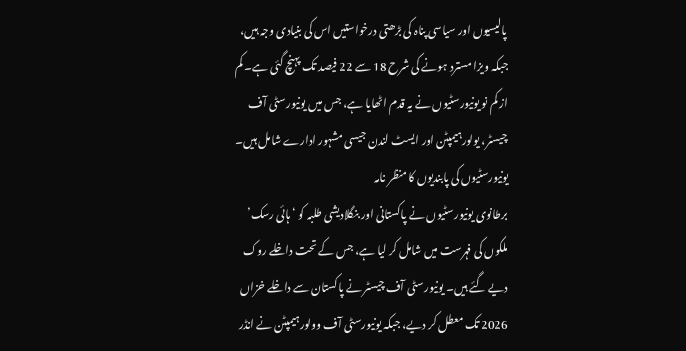پالیسیوں اور سیاسی پناہ کی بڑھتی درخواستیں اس کی بنیادی وجہ ہیں، جبکہ ویزا مسترد ہونے کی شرح 18 سے 22 فیصد تک پہنچ گئی ہے۔ کم از کم نو یونیورسٹیوں نے یہ قدم اٹھایا ہے، جس میں یونیورسٹی آف چیسٹر، یولورہیمپٹن اور ایسٹ لندن جیسی مشہور ادارے شامل ہیں۔
یونیورسٹیوں کی پابندیوں کا منظر نامہ
برطانوی یونیورسٹیوں نے پاکستانی اور بنگلادیشی طلبہ کو ‘ہائی رسک’ ملکوں کی فہرست میں شامل کر لیا ہے، جس کے تحت داخلے روک دیے گئے ہیں۔ یونیورسٹی آف چیسٹر نے پاکستان سے داخلے خزاں 2026 تک معطل کر دیے، جبکہ یونیورسٹی آف وولورہیمپٹن نے انڈر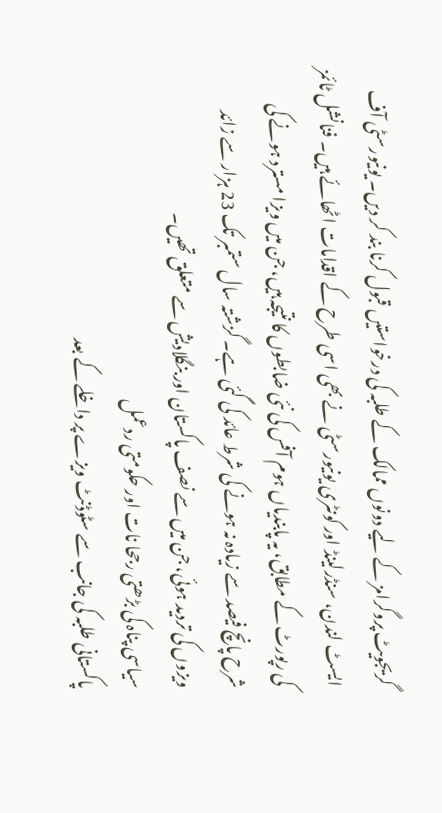گریجویٹ پروگرامز کے لیے دونوں ممالک کے طلبہ کی درخواستیں قبول کرنا بند کر دیں۔ یونیورسٹی آف ایسٹ لندن، سنڈرلینڈ اور کونٹری یونیورسٹی نے بھی اسی طرح کے اقدامات اٹھائے ہیں۔ فنانشل ٹائمز کی رپورٹ کے مطابق، یہ پابندیاں ہوم آفس کی نئی ضابطوں کا نتیجہ ہیں، جن میں ویزا مسترد ہونے کی شرح پانچ فیصد سے زیادہ نہ ہونے کی شرط عائد کی گئی ہے۔ گزشتہ سال ستمبر تک 23 ہزار سے زائد ویزوں کی تردید ہوئی، جن میں سے نصف پاکستان اور بنگلادیش سے متعلق تھیں۔
سیاسی پناہ کی بڑھتی رجحا نات اور حکومتی ردعمل
پاکستانی طلبہ کی جانب سے سٹوڈنٹ ویزے پر داخلے کے بعد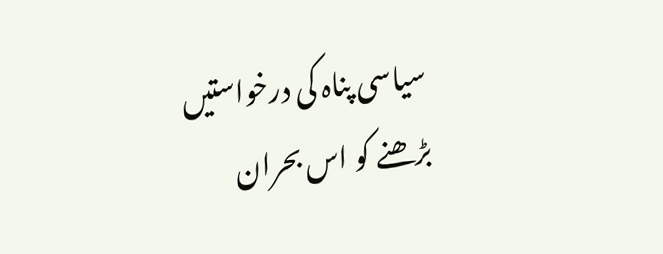سیاسی پناہ کی درخواستیں بڑھنے کو اس بحران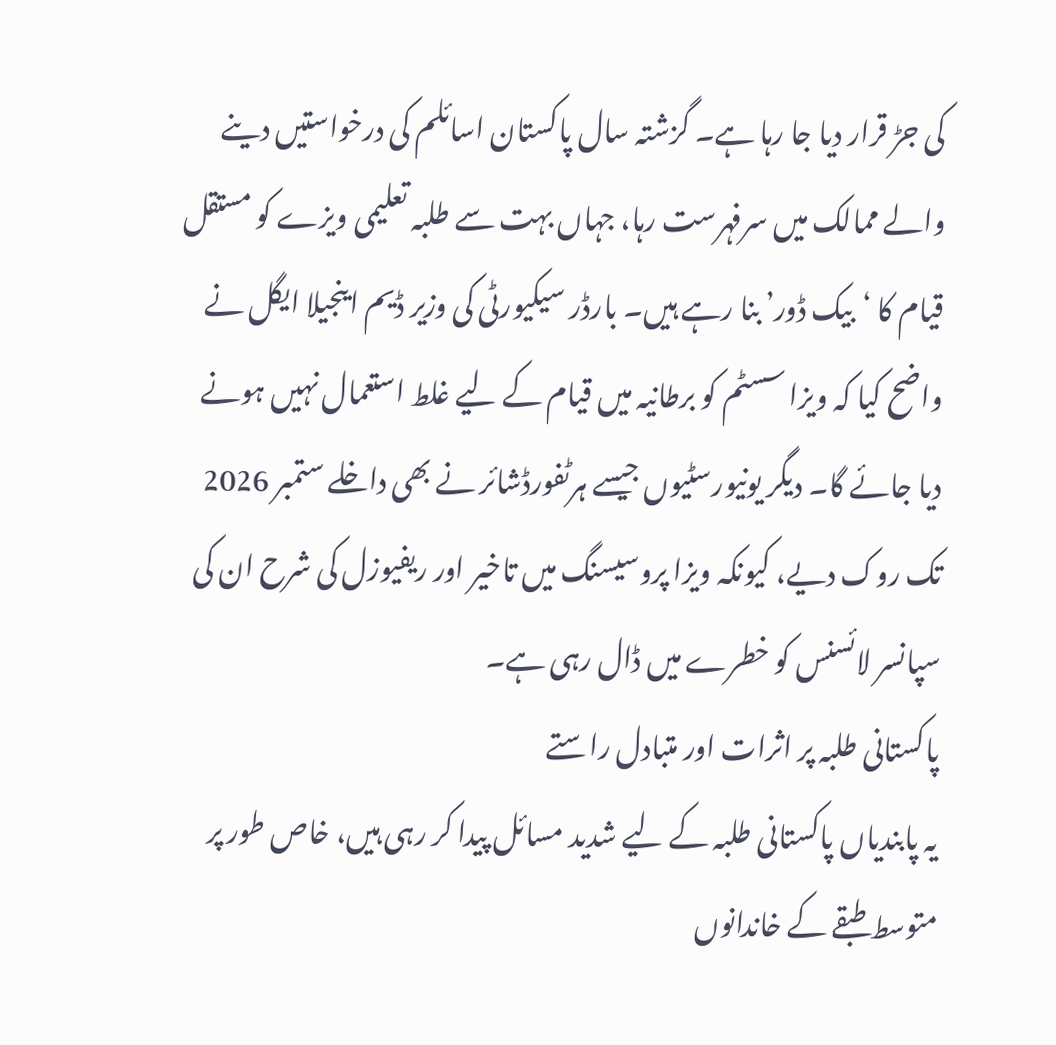کی جڑ قرار دیا جا رہا ہے۔ گزشتہ سال پاکستان اسائلم کی درخواستیں دینے والے ممالک میں سرفہرست رہا، جہاں بہت سے طلبہ تعلیمی ویزے کو مستقل قیام کا ‘بیک ڈور’ بنا رہے ہیں۔ بارڈر سیکیورٹی کی وزیر ڈیم اینجیلا ایگل نے واضح کیا کہ ویزا سسٹم کو برطانیہ میں قیام کے لیے غلط استعمال نہیں ہونے دیا جائے گا۔ دیگر یونیورسٹیوں جیسے ہرٹفورڈشائر نے بھی داخلے ستمبر 2026 تک روک دیے، کیونکہ ویزا پروسیسنگ میں تاخیر اور ریفیوزل کی شرح ان کی سپانسر لائسنس کو خطرے میں ڈال رہی ہے۔
پاکستانی طلبہ پر اثرات اور متبادل راستے
یہ پابندیاں پاکستانی طلبہ کے لیے شدید مسائل پیدا کر رہی ہیں، خاص طور پر متوسط طبقے کے خاندانوں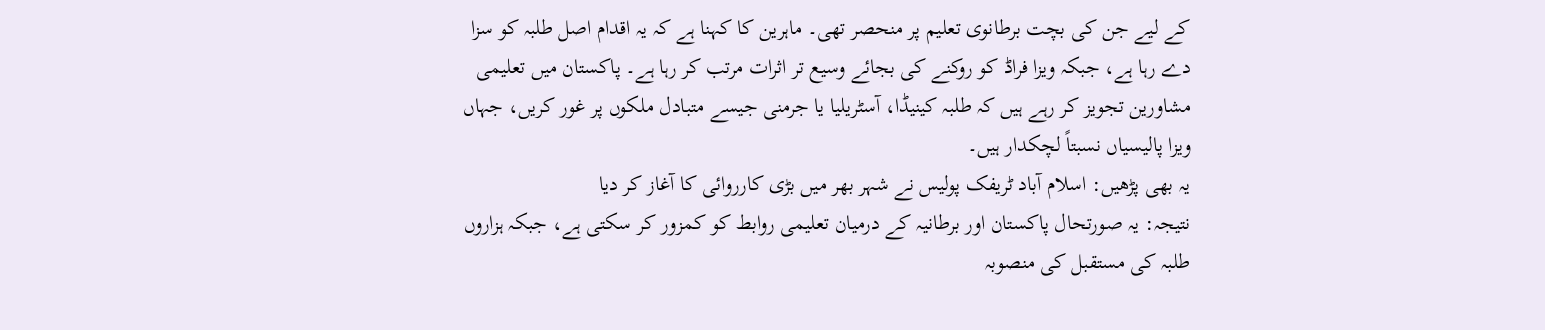کے لیے جن کی بچت برطانوی تعلیم پر منحصر تھی۔ ماہرین کا کہنا ہے کہ یہ اقدام اصل طلبہ کو سزا دے رہا ہے، جبکہ ویزا فراڈ کو روکنے کی بجائے وسیع تر اثرات مرتب کر رہا ہے۔ پاکستان میں تعلیمی مشاورین تجویز کر رہے ہیں کہ طلبہ کینیڈا، آسٹریلیا یا جرمنی جیسے متبادل ملکوں پر غور کریں، جہاں ویزا پالیسیاں نسبتاً لچکدار ہیں۔
یہ بھی پڑھیں: اسلام آباد ٹریفک پولیس نے شہر بھر میں بڑی کارروائی کا آغاز کر دیا
نتیجہ: یہ صورتحال پاکستان اور برطانیہ کے درمیان تعلیمی روابط کو کمزور کر سکتی ہے، جبکہ ہزاروں طلبہ کی مستقبل کی منصوبہ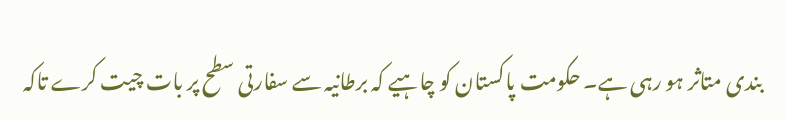بندی متاثر ہو رہی ہے۔ حکومت پاکستان کو چاہیے کہ برطانیہ سے سفارتی سطح پر بات چیت کرے تاکہ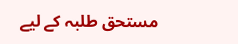مستحق طلبہ کے لیے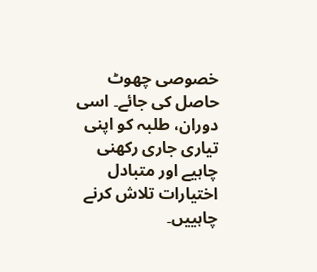خصوصی چھوٹ حاصل کی جائے۔ اسی دوران، طلبہ کو اپنی تیاری جاری رکھنی چاہیے اور متبادل اختیارات تلاش کرنے چاہییں۔